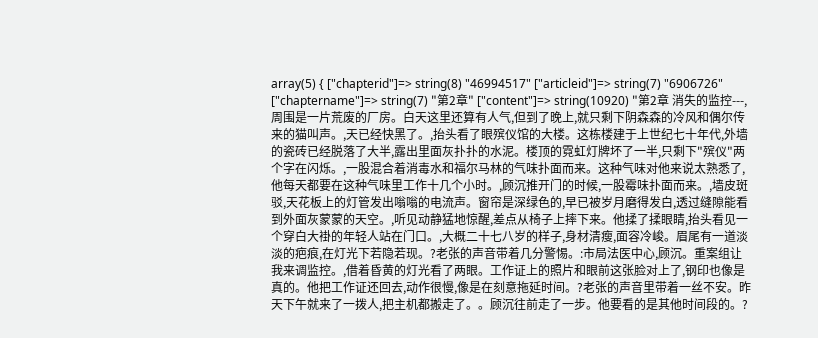array(5) { ["chapterid"]=> string(8) "46994517" ["articleid"]=> string(7) "6906726" ["chaptername"]=> string(7) "第2章" ["content"]=> string(10920) "第2章 消失的监控---,周围是一片荒废的厂房。白天这里还算有人气,但到了晚上,就只剩下阴森森的冷风和偶尔传来的猫叫声。,天已经快黑了。,抬头看了眼殡仪馆的大楼。这栋楼建于上世纪七十年代,外墙的瓷砖已经脱落了大半,露出里面灰扑扑的水泥。楼顶的霓虹灯牌坏了一半,只剩下"殡仪"两个字在闪烁。,一股混合着消毒水和福尔马林的气味扑面而来。这种气味对他来说太熟悉了,他每天都要在这种气味里工作十几个小时。,顾沉推开门的时候,一股霉味扑面而来。,墙皮斑驳,天花板上的灯管发出嗡嗡的电流声。窗帘是深绿色的,早已被岁月磨得发白,透过缝隙能看到外面灰蒙蒙的天空。,听见动静猛地惊醒,差点从椅子上摔下来。他揉了揉眼睛,抬头看见一个穿白大褂的年轻人站在门口。,大概二十七八岁的样子,身材清瘦,面容冷峻。眉尾有一道淡淡的疤痕,在灯光下若隐若现。?老张的声音带着几分警惕。:市局法医中心,顾沉。重案组让我来调监控。,借着昏黄的灯光看了两眼。工作证上的照片和眼前这张脸对上了,钢印也像是真的。他把工作证还回去,动作很慢,像是在刻意拖延时间。?老张的声音里带着一丝不安。昨天下午就来了一拨人,把主机都搬走了。。顾沉往前走了一步。他要看的是其他时间段的。?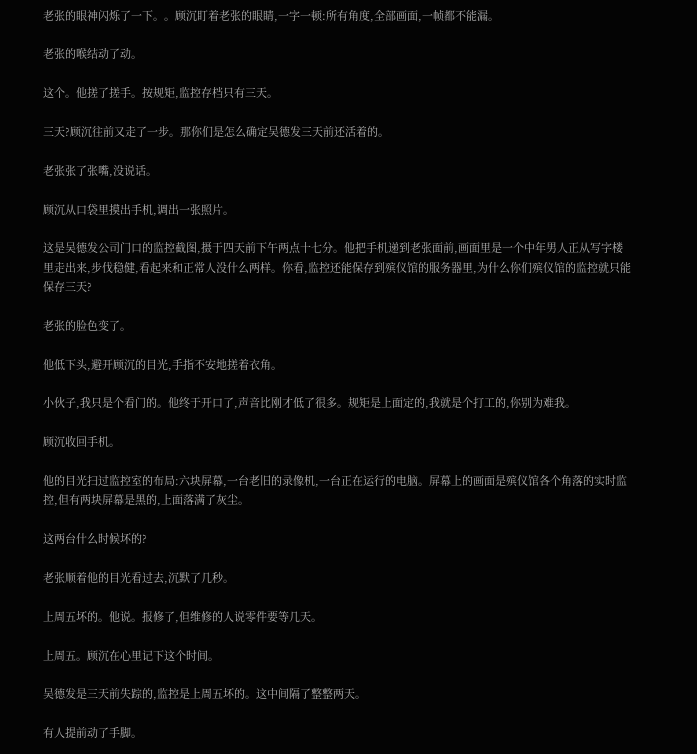老张的眼神闪烁了一下。。顾沉盯着老张的眼睛,一字一顿:所有角度,全部画面,一帧都不能漏。

老张的喉结动了动。

这个。他搓了搓手。按规矩,监控存档只有三天。

三天?顾沉往前又走了一步。那你们是怎么确定吴德发三天前还活着的。

老张张了张嘴,没说话。

顾沉从口袋里摸出手机,调出一张照片。

这是吴德发公司门口的监控截图,摄于四天前下午两点十七分。他把手机递到老张面前,画面里是一个中年男人正从写字楼里走出来,步伐稳健,看起来和正常人没什么两样。你看,监控还能保存到殡仪馆的服务器里,为什么你们殡仪馆的监控就只能保存三天?

老张的脸色变了。

他低下头,避开顾沉的目光,手指不安地搓着衣角。

小伙子,我只是个看门的。他终于开口了,声音比刚才低了很多。规矩是上面定的,我就是个打工的,你别为难我。

顾沉收回手机。

他的目光扫过监控室的布局:六块屏幕,一台老旧的录像机,一台正在运行的电脑。屏幕上的画面是殡仪馆各个角落的实时监控,但有两块屏幕是黑的,上面落满了灰尘。

这两台什么时候坏的?

老张顺着他的目光看过去,沉默了几秒。

上周五坏的。他说。报修了,但维修的人说零件要等几天。

上周五。顾沉在心里记下这个时间。

吴德发是三天前失踪的,监控是上周五坏的。这中间隔了整整两天。

有人提前动了手脚。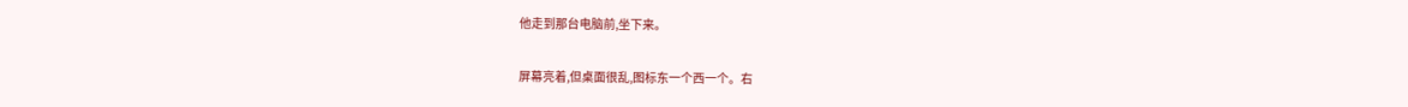他走到那台电脑前,坐下来。

屏幕亮着,但桌面很乱,图标东一个西一个。右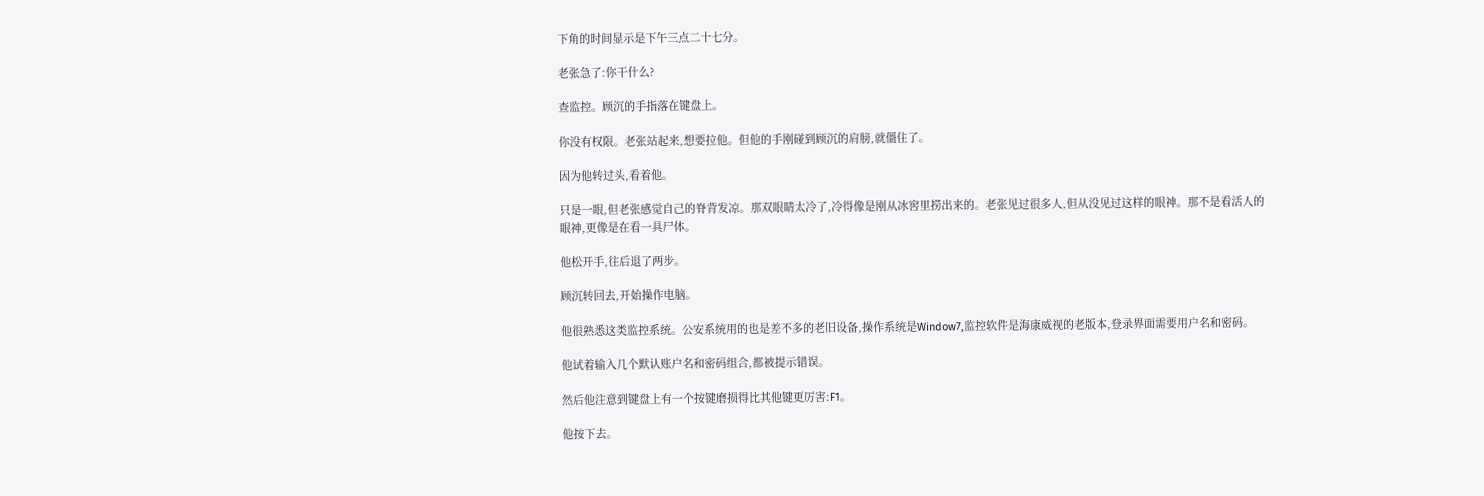下角的时间显示是下午三点二十七分。

老张急了:你干什么?

查监控。顾沉的手指落在键盘上。

你没有权限。老张站起来,想要拉他。但他的手刚碰到顾沉的肩膀,就僵住了。

因为他转过头,看着他。

只是一眼,但老张感觉自己的脊背发凉。那双眼睛太冷了,冷得像是刚从冰窖里捞出来的。老张见过很多人,但从没见过这样的眼神。那不是看活人的眼神,更像是在看一具尸体。

他松开手,往后退了两步。

顾沉转回去,开始操作电脑。

他很熟悉这类监控系统。公安系统用的也是差不多的老旧设备,操作系统是Window7,监控软件是海康威视的老版本,登录界面需要用户名和密码。

他试着输入几个默认账户名和密码组合,都被提示错误。

然后他注意到键盘上有一个按键磨损得比其他键更厉害:F1。

他按下去。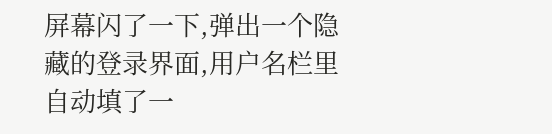屏幕闪了一下,弹出一个隐藏的登录界面,用户名栏里自动填了一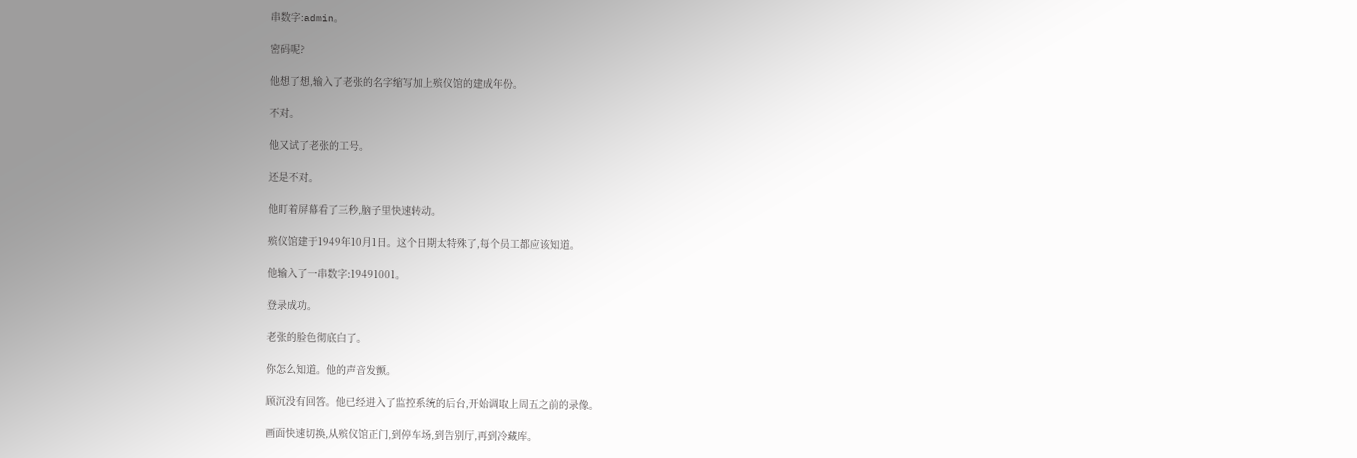串数字:admin。

密码呢?

他想了想,输入了老张的名字缩写加上殡仪馆的建成年份。

不对。

他又试了老张的工号。

还是不对。

他盯着屏幕看了三秒,脑子里快速转动。

殡仪馆建于1949年10月1日。这个日期太特殊了,每个员工都应该知道。

他输入了一串数字:19491001。

登录成功。

老张的脸色彻底白了。

你怎么知道。他的声音发颤。

顾沉没有回答。他已经进入了监控系统的后台,开始调取上周五之前的录像。

画面快速切换,从殡仪馆正门,到停车场,到告别厅,再到冷藏库。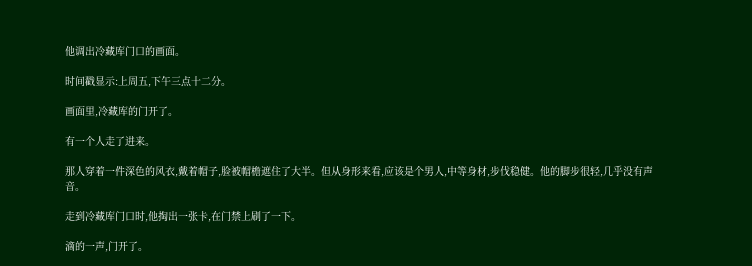他调出冷藏库门口的画面。

时间戳显示:上周五,下午三点十二分。

画面里,冷藏库的门开了。

有一个人走了进来。

那人穿着一件深色的风衣,戴着帽子,脸被帽檐遮住了大半。但从身形来看,应该是个男人,中等身材,步伐稳健。他的脚步很轻,几乎没有声音。

走到冷藏库门口时,他掏出一张卡,在门禁上刷了一下。

滴的一声,门开了。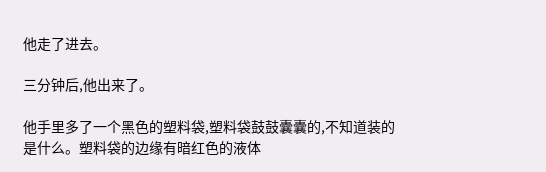他走了进去。

三分钟后,他出来了。

他手里多了一个黑色的塑料袋,塑料袋鼓鼓囊囊的,不知道装的是什么。塑料袋的边缘有暗红色的液体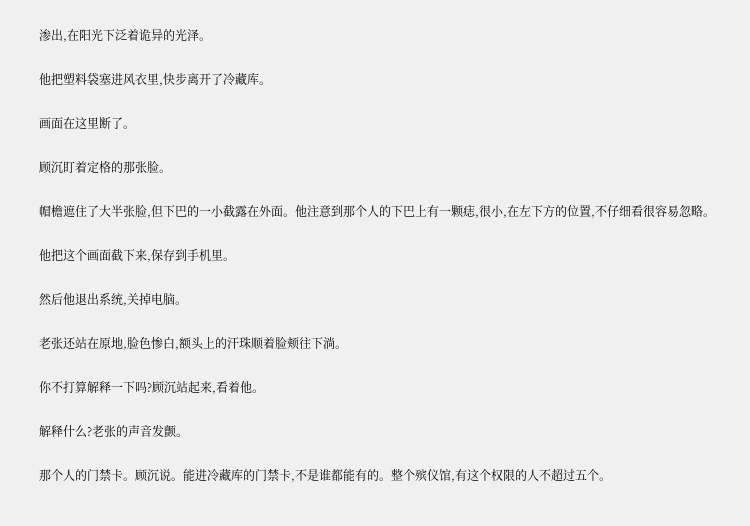渗出,在阳光下泛着诡异的光泽。

他把塑料袋塞进风衣里,快步离开了冷藏库。

画面在这里断了。

顾沉盯着定格的那张脸。

帽檐遮住了大半张脸,但下巴的一小截露在外面。他注意到那个人的下巴上有一颗痣,很小,在左下方的位置,不仔细看很容易忽略。

他把这个画面截下来,保存到手机里。

然后他退出系统,关掉电脑。

老张还站在原地,脸色惨白,额头上的汗珠顺着脸颊往下淌。

你不打算解释一下吗?顾沉站起来,看着他。

解释什么?老张的声音发颤。

那个人的门禁卡。顾沉说。能进冷藏库的门禁卡,不是谁都能有的。整个殡仪馆,有这个权限的人不超过五个。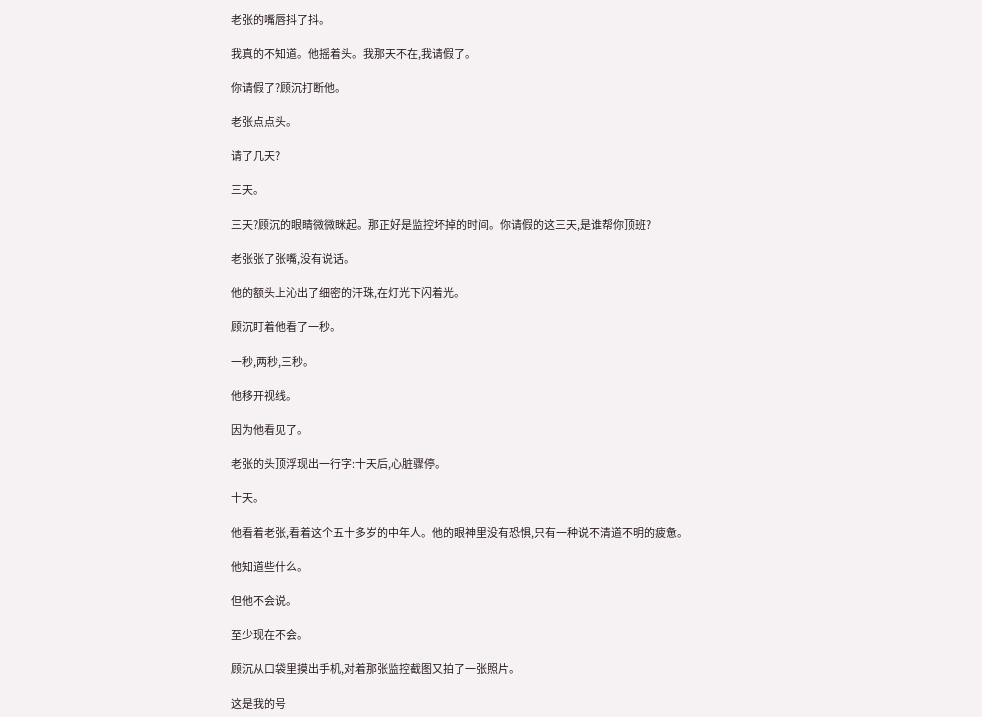老张的嘴唇抖了抖。

我真的不知道。他摇着头。我那天不在,我请假了。

你请假了?顾沉打断他。

老张点点头。

请了几天?

三天。

三天?顾沉的眼睛微微眯起。那正好是监控坏掉的时间。你请假的这三天,是谁帮你顶班?

老张张了张嘴,没有说话。

他的额头上沁出了细密的汗珠,在灯光下闪着光。

顾沉盯着他看了一秒。

一秒,两秒,三秒。

他移开视线。

因为他看见了。

老张的头顶浮现出一行字:十天后,心脏骤停。

十天。

他看着老张,看着这个五十多岁的中年人。他的眼神里没有恐惧,只有一种说不清道不明的疲惫。

他知道些什么。

但他不会说。

至少现在不会。

顾沉从口袋里摸出手机,对着那张监控截图又拍了一张照片。

这是我的号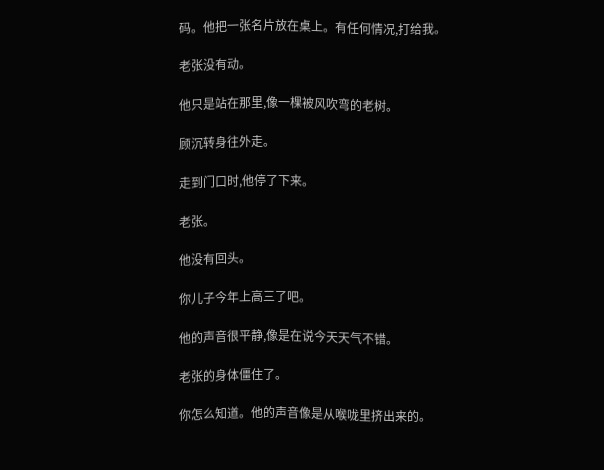码。他把一张名片放在桌上。有任何情况,打给我。

老张没有动。

他只是站在那里,像一棵被风吹弯的老树。

顾沉转身往外走。

走到门口时,他停了下来。

老张。

他没有回头。

你儿子今年上高三了吧。

他的声音很平静,像是在说今天天气不错。

老张的身体僵住了。

你怎么知道。他的声音像是从喉咙里挤出来的。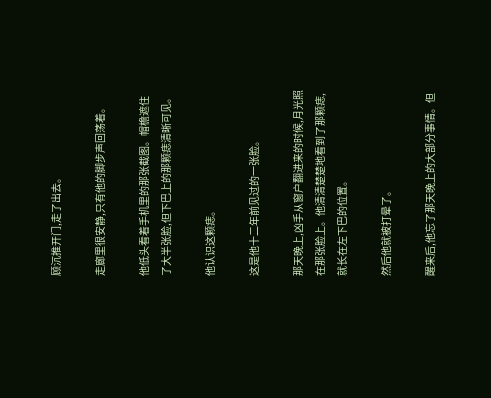顾沉推开门,走了出去。

走廊里很安静,只有他的脚步声回荡着。

他低头看着手机里的那张截图。帽檐遮住了大半张脸,但下巴上的那颗痣清晰可见。

他认识这颗痣。

这是他十二年前见过的一张脸。

那天晚上,凶手从窗户翻进来的时候,月光照在那张脸上。他清清楚楚地看到了那颗痣,就长在左下巴的位置。

然后他就被打晕了。

醒来后,他忘了那天晚上的大部分事情。但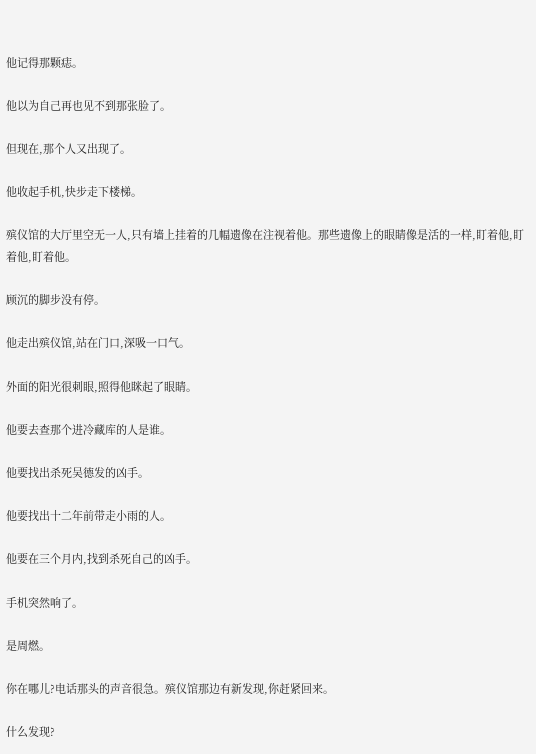他记得那颗痣。

他以为自己再也见不到那张脸了。

但现在,那个人又出现了。

他收起手机,快步走下楼梯。

殡仪馆的大厅里空无一人,只有墙上挂着的几幅遗像在注视着他。那些遗像上的眼睛像是活的一样,盯着他,盯着他,盯着他。

顾沉的脚步没有停。

他走出殡仪馆,站在门口,深吸一口气。

外面的阳光很刺眼,照得他眯起了眼睛。

他要去查那个进冷藏库的人是谁。

他要找出杀死吴德发的凶手。

他要找出十二年前带走小雨的人。

他要在三个月内,找到杀死自己的凶手。

手机突然响了。

是周燃。

你在哪儿?电话那头的声音很急。殡仪馆那边有新发现,你赶紧回来。

什么发现?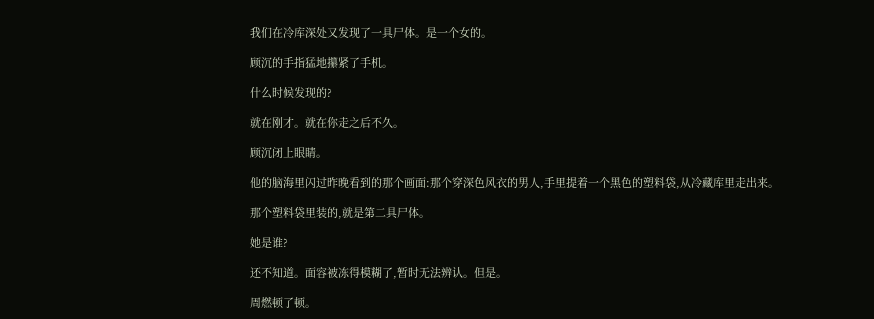我们在冷库深处又发现了一具尸体。是一个女的。

顾沉的手指猛地攥紧了手机。

什么时候发现的?

就在刚才。就在你走之后不久。

顾沉闭上眼睛。

他的脑海里闪过昨晚看到的那个画面:那个穿深色风衣的男人,手里提着一个黑色的塑料袋,从冷藏库里走出来。

那个塑料袋里装的,就是第二具尸体。

她是谁?

还不知道。面容被冻得模糊了,暂时无法辨认。但是。

周燃顿了顿。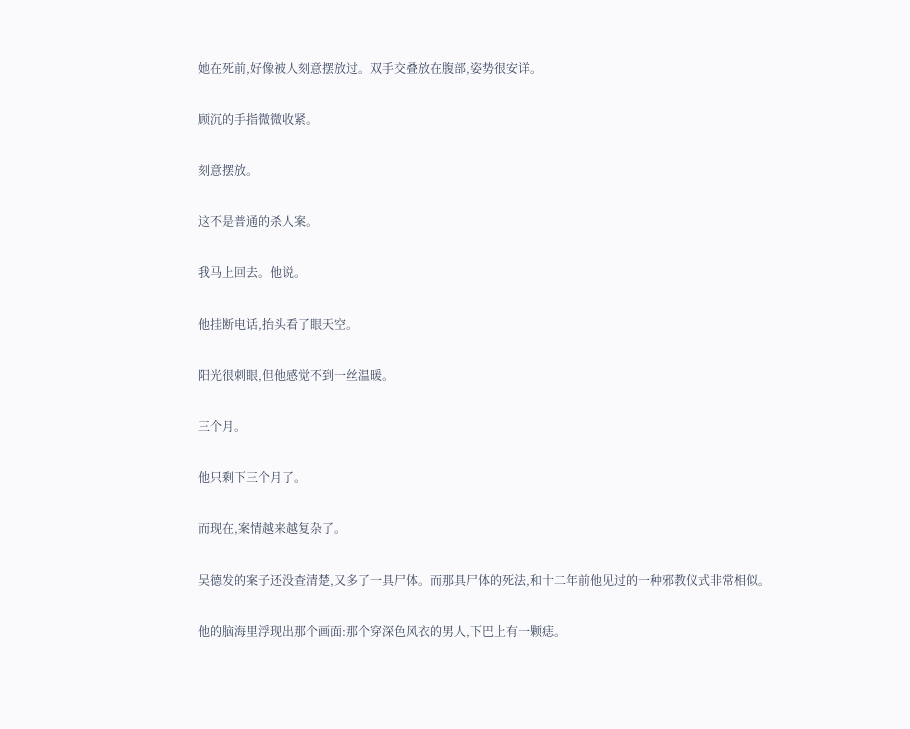她在死前,好像被人刻意摆放过。双手交叠放在腹部,姿势很安详。

顾沉的手指微微收紧。

刻意摆放。

这不是普通的杀人案。

我马上回去。他说。

他挂断电话,抬头看了眼天空。

阳光很刺眼,但他感觉不到一丝温暖。

三个月。

他只剩下三个月了。

而现在,案情越来越复杂了。

吴德发的案子还没查清楚,又多了一具尸体。而那具尸体的死法,和十二年前他见过的一种邪教仪式非常相似。

他的脑海里浮现出那个画面:那个穿深色风衣的男人,下巴上有一颗痣。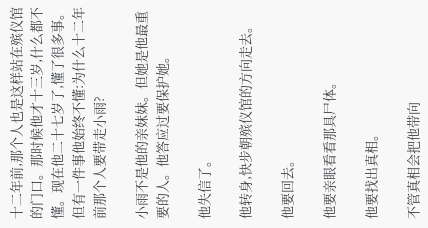十二年前,那个人也是这样站在殡仪馆的门口。那时候他才十三岁,什么都不懂。现在他二十七岁了,懂了很多事。但有一件事他始终不懂:为什么十二年前那个人要带走小雨?

小雨不是他的亲妹妹。但她是他最重要的人。他答应过要保护她。

他失信了。

他转身,快步朝殡仪馆的方向走去。

他要回去。

他要亲眼看看那具尸体。

他要找出真相。

不管真相会把他带向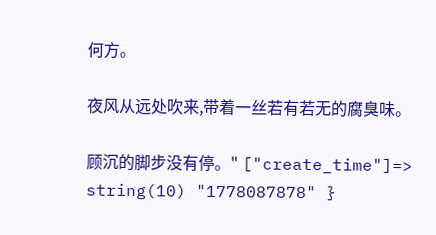何方。

夜风从远处吹来,带着一丝若有若无的腐臭味。

顾沉的脚步没有停。" ["create_time"]=> string(10) "1778087878" }